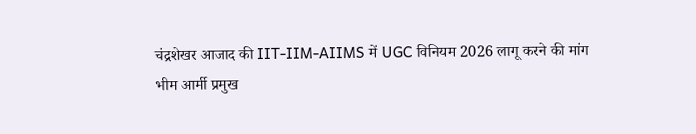चंद्रशेखर आजाद की IIT-IIM-AIIMS में UGC विनियम 2026 लागू करने की मांग
भीम आर्मी प्रमुख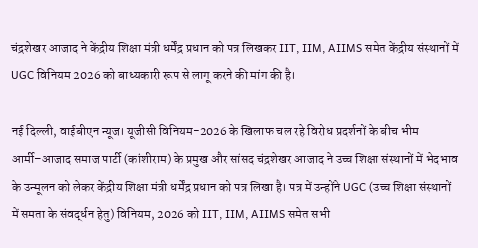चंद्रशेखर आजाद ने केंद्रीय शिक्षा मंत्री धर्मेंद्र प्रधान को पत्र लिखकर IIT, IIM, AIIMS समेत केंद्रीय संस्थानों में UGC विनियम 2026 को बाध्यकारी रूप से लागू करने की मांग की है।

नई दिल्ली, वाईबीएन न्यूज। यूजीसी विनियम-2026 के खिलाफ चल रहे विरोध प्रदर्शनों के बीच भीम आर्मी–आजाद समाज पार्टी (कांशीराम) के प्रमुख और सांसद चंद्रशेखर आजाद ने उच्च शिक्षा संस्थानों में भेदभाव के उन्मूलन को लेकर केंद्रीय शिक्षा मंत्री धर्मेंद्र प्रधान को पत्र लिखा है। पत्र में उन्होंने UGC (उच्च शिक्षा संस्थानों में समता के संवर्द्धन हेतु) विनियम, 2026 को IIT, IIM, AIIMS समेत सभी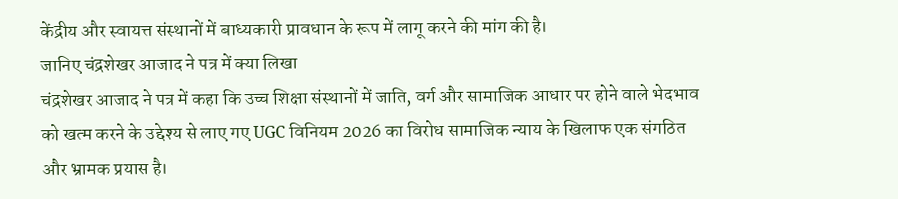केंद्रीय और स्वायत्त संस्थानों में बाध्यकारी प्रावधान के रूप में लागू करने की मांग की है।
जानिए चंद्रशेखर आजाद ने पत्र में क्या लिखा
चंद्रशेखर आजाद ने पत्र में कहा कि उच्च शिक्षा संस्थानों में जाति, वर्ग और सामाजिक आधार पर होने वाले भेदभाव को खत्म करने के उद्देश्य से लाए गए UGC विनियम 2026 का विरोध सामाजिक न्याय के खिलाफ एक संगठित और भ्रामक प्रयास है।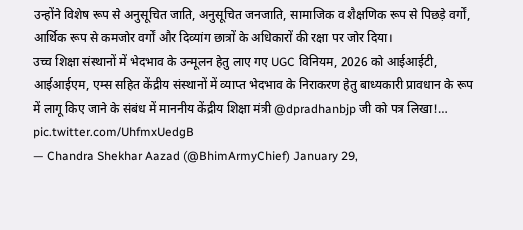उन्होंने विशेष रूप से अनुसूचित जाति, अनुसूचित जनजाति, सामाजिक व शैक्षणिक रूप से पिछड़े वर्गों, आर्थिक रूप से कमजोर वर्गों और दिव्यांग छात्रों के अधिकारों की रक्षा पर जोर दिया।
उच्च शिक्षा संस्थानों में भेदभाव के उन्मूलन हेतु लाए गए UGC विनियम, 2026 को आईआईटी, आईआईएम, एम्स सहित केंद्रीय संस्थानों में व्याप्त भेदभाव के निराकरण हेतु बाध्यकारी प्रावधान के रूप में लागू किए जाने के संबंध में माननीय केंद्रीय शिक्षा मंत्री @dpradhanbjp जी को पत्र लिखा!… pic.twitter.com/UhfmxUedgB
— Chandra Shekhar Aazad (@BhimArmyChief) January 29,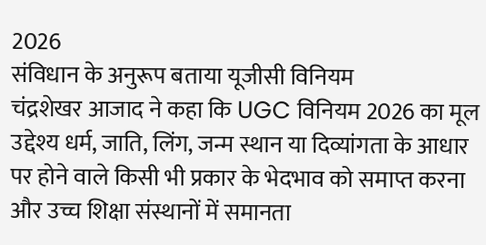2026
संविधान के अनुरूप बताया यूजीसी विनियम
चंद्रशेखर आजाद ने कहा कि UGC विनियम 2026 का मूल उद्देश्य धर्म, जाति, लिंग, जन्म स्थान या दिव्यांगता के आधार पर होने वाले किसी भी प्रकार के भेदभाव को समाप्त करना और उच्च शिक्षा संस्थानों में समानता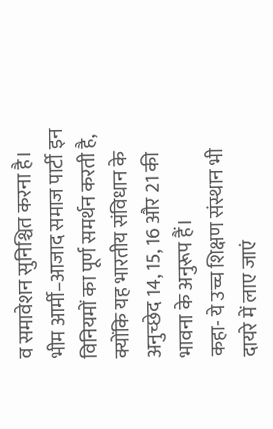व समावेशन सुनिश्चित करना है। भीम आर्मी–आजाद समाज पार्टी इन विनियमों का पूर्ण समर्थन करती है, क्योंकि यह भारतीय संविधान के अनुच्छेद 14, 15, 16 और 21 की भावना के अनुरूप हैं।
कहा- ये उच्च शिक्षण संस्थान भी दायरे में लाए जाएं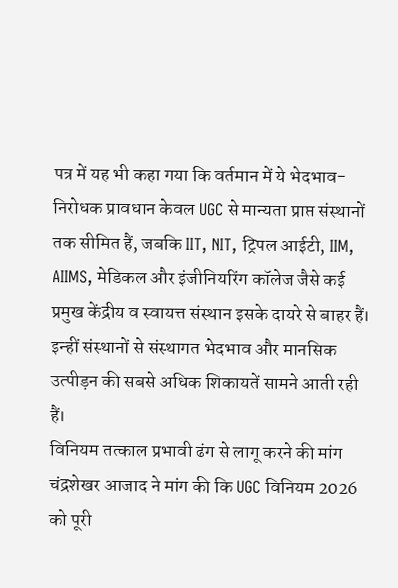पत्र में यह भी कहा गया कि वर्तमान में ये भेदभाव-निरोधक प्रावधान केवल UGC से मान्यता प्राप्त संस्थानों तक सीमित हैं, जबकि IIT, NIT, ट्रिपल आईटी, IIM, AIIMS, मेडिकल और इंजीनियरिंग कॉलेज जैसे कई प्रमुख केंद्रीय व स्वायत्त संस्थान इसके दायरे से बाहर हैं। इन्हीं संस्थानों से संस्थागत भेदभाव और मानसिक उत्पीड़न की सबसे अधिक शिकायतें सामने आती रही हैं।
विनियम तत्काल प्रभावी ढंग से लागू करने की मांग
चंद्रशेखर आजाद ने मांग की कि UGC विनियम 2026 को पूरी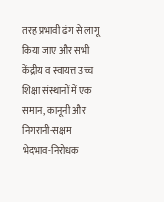तरह प्रभावी ढंग से लागू किया जाए और सभी केंद्रीय व स्वायत्त उच्च शिक्षा संस्थानों में एक समान, कानूनी और निगरानी-सक्षम भेदभाव-निरोधक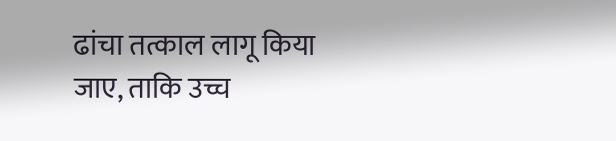ढांचा तत्काल लागू किया जाए, ताकि उच्च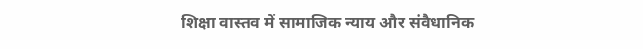शिक्षा वास्तव में सामाजिक न्याय और संवैधानिक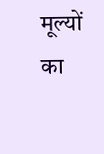मूल्यों का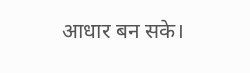आधार बन सके।